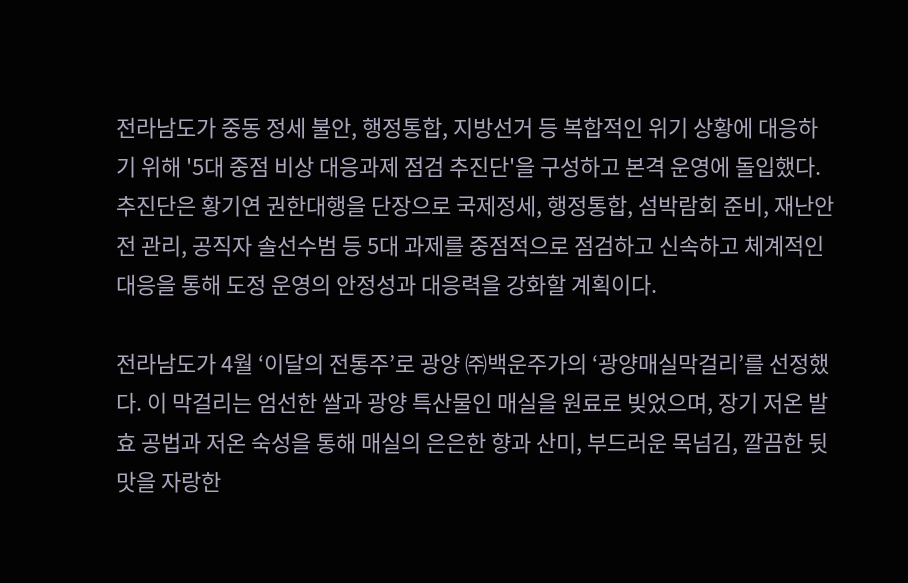전라남도가 중동 정세 불안, 행정통합, 지방선거 등 복합적인 위기 상황에 대응하기 위해 '5대 중점 비상 대응과제 점검 추진단'을 구성하고 본격 운영에 돌입했다. 추진단은 황기연 권한대행을 단장으로 국제정세, 행정통합, 섬박람회 준비, 재난안전 관리, 공직자 솔선수범 등 5대 과제를 중점적으로 점검하고 신속하고 체계적인 대응을 통해 도정 운영의 안정성과 대응력을 강화할 계획이다.

전라남도가 4월 ‘이달의 전통주’로 광양 ㈜백운주가의 ‘광양매실막걸리’를 선정했다. 이 막걸리는 엄선한 쌀과 광양 특산물인 매실을 원료로 빚었으며, 장기 저온 발효 공법과 저온 숙성을 통해 매실의 은은한 향과 산미, 부드러운 목넘김, 깔끔한 뒷맛을 자랑한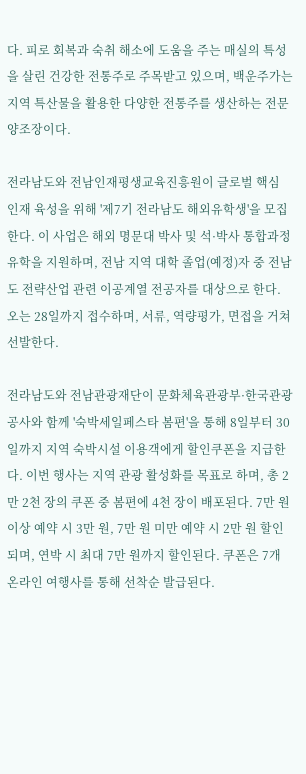다. 피로 회복과 숙취 해소에 도움을 주는 매실의 특성을 살린 건강한 전통주로 주목받고 있으며, 백운주가는 지역 특산물을 활용한 다양한 전통주를 생산하는 전문 양조장이다.

전라남도와 전남인재평생교육진흥원이 글로벌 핵심 인재 육성을 위해 '제7기 전라남도 해외유학생'을 모집한다. 이 사업은 해외 명문대 박사 및 석·박사 통합과정 유학을 지원하며, 전남 지역 대학 졸업(예정)자 중 전남도 전략산업 관련 이공계열 전공자를 대상으로 한다. 오는 28일까지 접수하며, 서류, 역량평가, 면접을 거쳐 선발한다.

전라남도와 전남관광재단이 문화체육관광부·한국관광공사와 함께 '숙박세일페스타 봄편'을 통해 8일부터 30일까지 지역 숙박시설 이용객에게 할인쿠폰을 지급한다. 이번 행사는 지역 관광 활성화를 목표로 하며, 총 2만 2천 장의 쿠폰 중 봄편에 4천 장이 배포된다. 7만 원 이상 예약 시 3만 원, 7만 원 미만 예약 시 2만 원 할인되며, 연박 시 최대 7만 원까지 할인된다. 쿠폰은 7개 온라인 여행사를 통해 선착순 발급된다.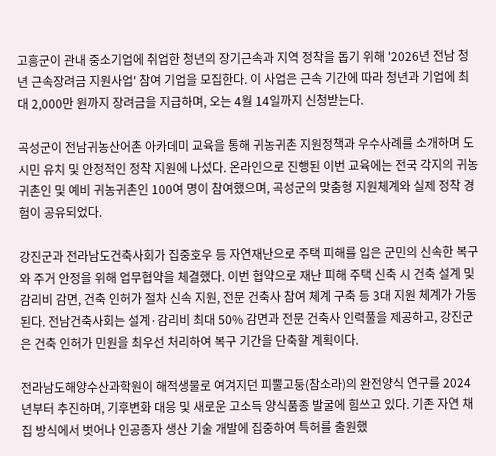고흥군이 관내 중소기업에 취업한 청년의 장기근속과 지역 정착을 돕기 위해 '2026년 전남 청년 근속장려금 지원사업' 참여 기업을 모집한다. 이 사업은 근속 기간에 따라 청년과 기업에 최대 2,000만 원까지 장려금을 지급하며, 오는 4월 14일까지 신청받는다.

곡성군이 전남귀농산어촌 아카데미 교육을 통해 귀농귀촌 지원정책과 우수사례를 소개하며 도시민 유치 및 안정적인 정착 지원에 나섰다. 온라인으로 진행된 이번 교육에는 전국 각지의 귀농귀촌인 및 예비 귀농귀촌인 100여 명이 참여했으며, 곡성군의 맞춤형 지원체계와 실제 정착 경험이 공유되었다.

강진군과 전라남도건축사회가 집중호우 등 자연재난으로 주택 피해를 입은 군민의 신속한 복구와 주거 안정을 위해 업무협약을 체결했다. 이번 협약으로 재난 피해 주택 신축 시 건축 설계 및 감리비 감면, 건축 인허가 절차 신속 지원, 전문 건축사 참여 체계 구축 등 3대 지원 체계가 가동된다. 전남건축사회는 설계·감리비 최대 50% 감면과 전문 건축사 인력풀을 제공하고, 강진군은 건축 인허가 민원을 최우선 처리하여 복구 기간을 단축할 계획이다.

전라남도해양수산과학원이 해적생물로 여겨지던 피뿔고둥(참소라)의 완전양식 연구를 2024년부터 추진하며, 기후변화 대응 및 새로운 고소득 양식품종 발굴에 힘쓰고 있다. 기존 자연 채집 방식에서 벗어나 인공종자 생산 기술 개발에 집중하여 특허를 출원했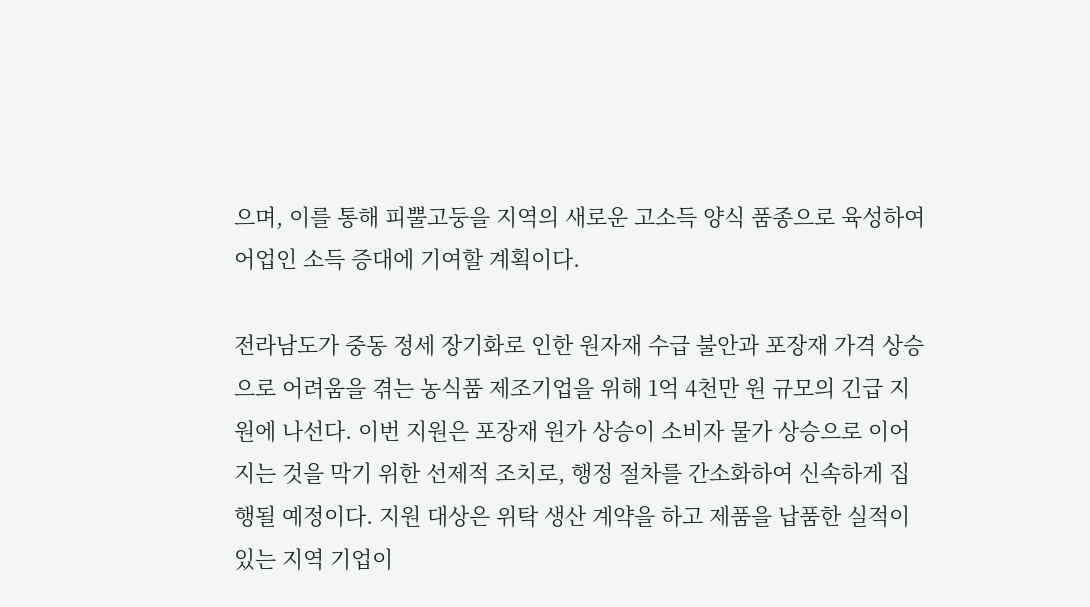으며, 이를 통해 피뿔고둥을 지역의 새로운 고소득 양식 품종으로 육성하여 어업인 소득 증대에 기여할 계획이다.

전라남도가 중동 정세 장기화로 인한 원자재 수급 불안과 포장재 가격 상승으로 어려움을 겪는 농식품 제조기업을 위해 1억 4천만 원 규모의 긴급 지원에 나선다. 이번 지원은 포장재 원가 상승이 소비자 물가 상승으로 이어지는 것을 막기 위한 선제적 조치로, 행정 절차를 간소화하여 신속하게 집행될 예정이다. 지원 대상은 위탁 생산 계약을 하고 제품을 납품한 실적이 있는 지역 기업이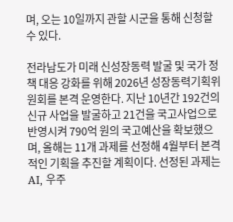며, 오는 10일까지 관할 시군을 통해 신청할 수 있다.

전라남도가 미래 신성장동력 발굴 및 국가 정책 대응 강화를 위해 2026년 성장동력기획위원회를 본격 운영한다. 지난 10년간 192건의 신규 사업을 발굴하고 21건을 국고사업으로 반영시켜 790억 원의 국고예산을 확보했으며, 올해는 11개 과제를 선정해 4월부터 본격적인 기획을 추진할 계획이다. 선정된 과제는 AI, 우주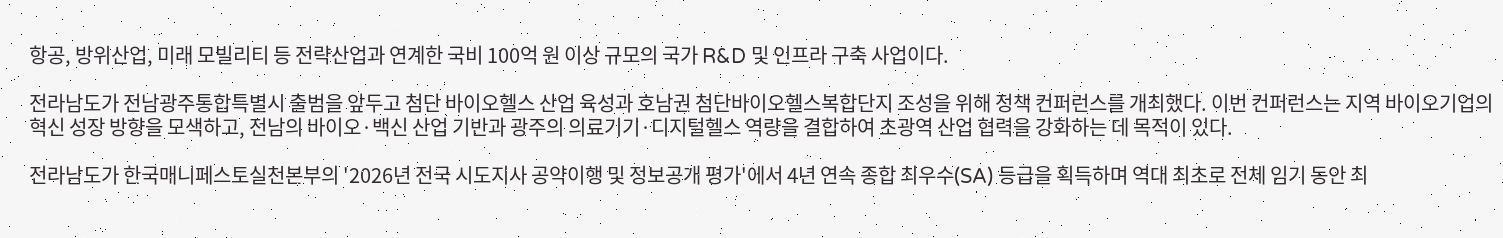항공, 방위산업, 미래 모빌리티 등 전략산업과 연계한 국비 100억 원 이상 규모의 국가 R&D 및 인프라 구축 사업이다.

전라남도가 전남광주통합특별시 출범을 앞두고 첨단 바이오헬스 산업 육성과 호남권 첨단바이오헬스복합단지 조성을 위해 정책 컨퍼런스를 개최했다. 이번 컨퍼런스는 지역 바이오기업의 혁신 성장 방향을 모색하고, 전남의 바이오·백신 산업 기반과 광주의 의료기기·디지털헬스 역량을 결합하여 초광역 산업 협력을 강화하는 데 목적이 있다.

전라남도가 한국매니페스토실천본부의 '2026년 전국 시도지사 공약이행 및 정보공개 평가'에서 4년 연속 종합 최우수(SA) 등급을 획득하며 역대 최초로 전체 임기 동안 최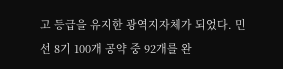고 등급을 유지한 광역지자체가 되었다. 민선 8기 100개 공약 중 92개를 완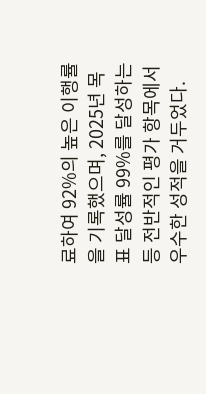료하여 92%의 높은 이행률을 기록했으며, 2025년 목표 달성률 99%를 달성하는 등 전반적인 평가 항목에서 우수한 성적을 거두었다.